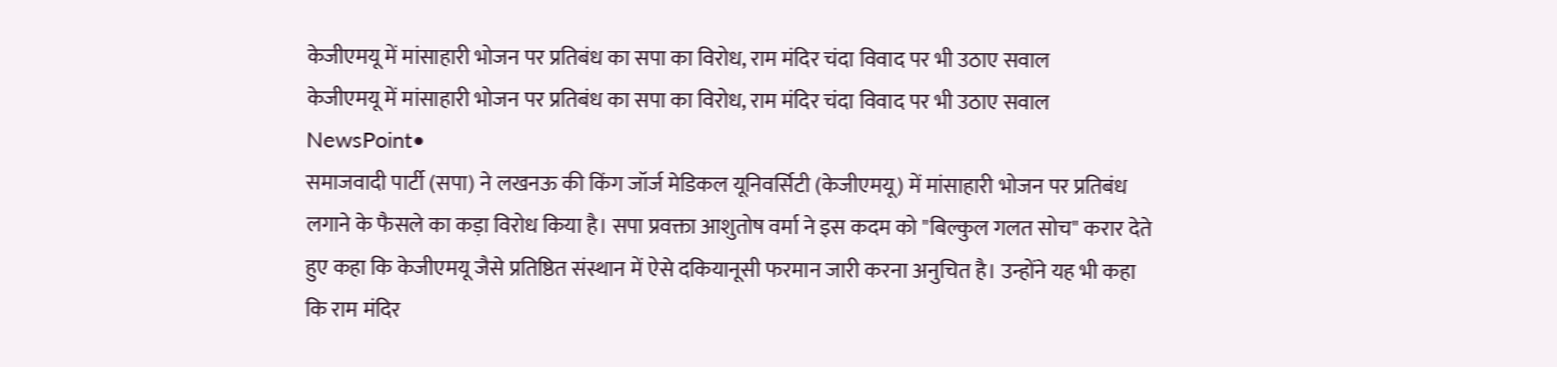केजीएमयू में मांसाहारी भोजन पर प्रतिबंध का सपा का विरोध, राम मंदिर चंदा विवाद पर भी उठाए सवाल
केजीएमयू में मांसाहारी भोजन पर प्रतिबंध का सपा का विरोध, राम मंदिर चंदा विवाद पर भी उठाए सवाल
NewsPoint•
समाजवादी पार्टी (सपा) ने लखनऊ की किंग जॉर्ज मेडिकल यूनिवर्सिटी (केजीएमयू) में मांसाहारी भोजन पर प्रतिबंध लगाने के फैसले का कड़ा विरोध किया है। सपा प्रवक्ता आशुतोष वर्मा ने इस कदम को "बिल्कुल गलत सोच" करार देते हुए कहा कि केजीएमयू जैसे प्रतिष्ठित संस्थान में ऐसे दकियानूसी फरमान जारी करना अनुचित है। उन्होंने यह भी कहा कि राम मंदिर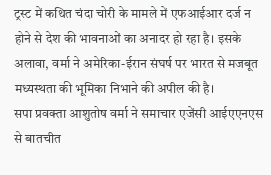ट्रस्ट में कथित चंदा चोरी के मामले में एफआईआर दर्ज न होने से देश की भावनाओं का अनादर हो रहा है। इसके अलावा, वर्मा ने अमेरिका-ईरान संघर्ष पर भारत से मजबूत मध्यस्थता की भूमिका निभाने की अपील की है।
सपा प्रवक्ता आशुतोष वर्मा ने समाचार एजेंसी आईएएनएस से बातचीत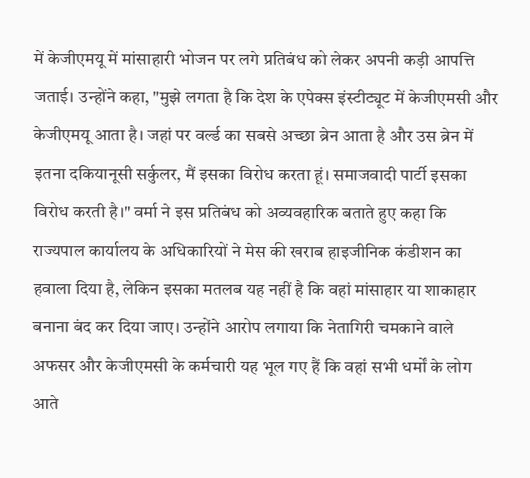में केजीएमयू में मांसाहारी भोजन पर लगे प्रतिबंध को लेकर अपनी कड़ी आपत्ति जताई। उन्होंने कहा, "मुझे लगता है कि देश के एपेक्स इंस्टीट्यूट में केजीएमसी और केजीएमयू आता है। जहां पर वर्ल्ड का सबसे अच्छा ब्रेन आता है और उस ब्रेन में इतना दकियानूसी सर्कुलर, मैं इसका विरोध करता हूं। समाजवादी पार्टी इसका विरोध करती है।" वर्मा ने इस प्रतिबंध को अव्यवहारिक बताते हुए कहा कि राज्यपाल कार्यालय के अधिकारियों ने मेस की खराब हाइजीनिक कंडीशन का हवाला दिया है, लेकिन इसका मतलब यह नहीं है कि वहां मांसाहार या शाकाहार बनाना बंद कर दिया जाए। उन्होंने आरोप लगाया कि नेतागिरी चमकाने वाले अफसर और केजीएमसी के कर्मचारी यह भूल गए हैं कि वहां सभी धर्मों के लोग आते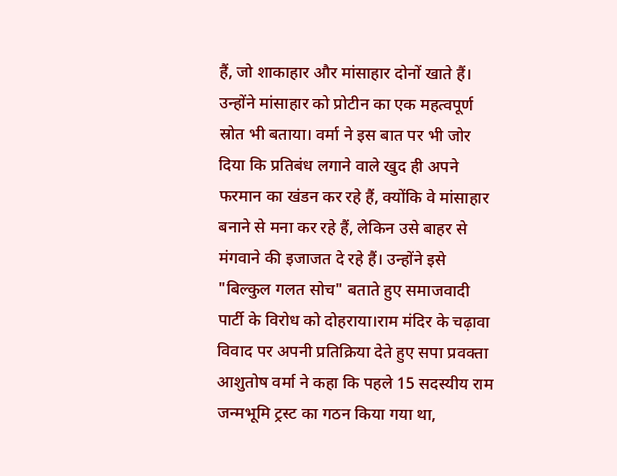हैं, जो शाकाहार और मांसाहार दोनों खाते हैं। उन्होंने मांसाहार को प्रोटीन का एक महत्वपूर्ण स्रोत भी बताया। वर्मा ने इस बात पर भी जोर दिया कि प्रतिबंध लगाने वाले खुद ही अपने फरमान का खंडन कर रहे हैं, क्योंकि वे मांसाहार बनाने से मना कर रहे हैं, लेकिन उसे बाहर से मंगवाने की इजाजत दे रहे हैं। उन्होंने इसे "बिल्कुल गलत सोच" बताते हुए समाजवादी पार्टी के विरोध को दोहराया।राम मंदिर के चढ़ावा विवाद पर अपनी प्रतिक्रिया देते हुए सपा प्रवक्ता आशुतोष वर्मा ने कहा कि पहले 15 सदस्यीय राम जन्मभूमि ट्रस्ट का गठन किया गया था,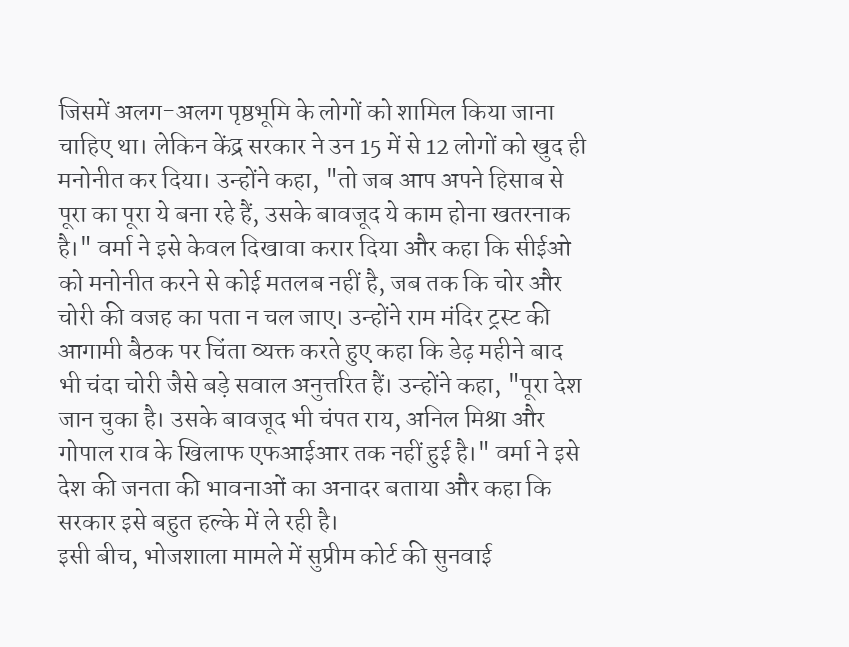जिसमें अलग-अलग पृष्ठभूमि के लोगों को शामिल किया जाना चाहिए था। लेकिन केंद्र सरकार ने उन 15 में से 12 लोगों को खुद ही मनोनीत कर दिया। उन्होंने कहा, "तो जब आप अपने हिसाब से पूरा का पूरा ये बना रहे हैं, उसके बावजूद ये काम होना खतरनाक है।" वर्मा ने इसे केवल दिखावा करार दिया और कहा कि सीईओ को मनोनीत करने से कोई मतलब नहीं है, जब तक कि चोर और चोरी की वजह का पता न चल जाए। उन्होंने राम मंदिर ट्रस्ट की आगामी बैठक पर चिंता व्यक्त करते हुए कहा कि डेढ़ महीने बाद भी चंदा चोरी जैसे बड़े सवाल अनुत्तरित हैं। उन्होंने कहा, "पूरा देश जान चुका है। उसके बावजूद भी चंपत राय, अनिल मिश्रा और गोपाल राव के खिलाफ एफआईआर तक नहीं हुई है।" वर्मा ने इसे देश की जनता की भावनाओं का अनादर बताया और कहा कि सरकार इसे बहुत हल्के में ले रही है।
इसी बीच, भोजशाला मामले में सुप्रीम कोर्ट की सुनवाई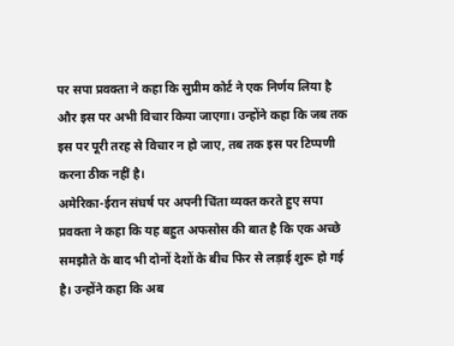पर सपा प्रवक्ता ने कहा कि सुप्रीम कोर्ट ने एक निर्णय लिया है और इस पर अभी विचार किया जाएगा। उन्होंने कहा कि जब तक इस पर पूरी तरह से विचार न हो जाए, तब तक इस पर टिप्पणी करना ठीक नहीं है।
अमेरिका-ईरान संघर्ष पर अपनी चिंता व्यक्त करते हुए सपा प्रवक्ता ने कहा कि यह बहुत अफसोस की बात है कि एक अच्छे समझौते के बाद भी दोनों देशों के बीच फिर से लड़ाई शुरू हो गई है। उन्होंने कहा कि अब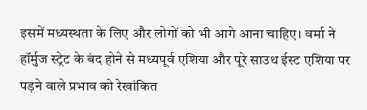इसमें मध्यस्थता के लिए और लोगों को भी आगे आना चाहिए। वर्मा ने हॉर्मुज स्ट्रेट के बंद होने से मध्यपूर्व एशिया और पूरे साउथ ईस्ट एशिया पर पड़ने वाले प्रभाव को रेखांकित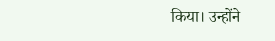किया। उन्होंने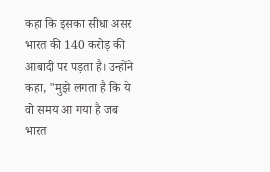कहा कि इसका सीधा असर भारत की 140 करोड़ की आबादी पर पड़ता है। उन्होंने कहा, "मुझे लगता है कि ये वो समय आ गया है जब भारत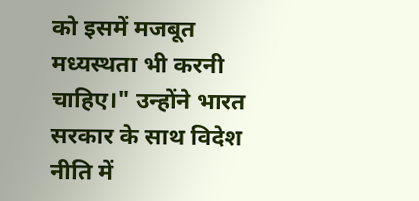को इसमें मजबूत मध्यस्थता भी करनी चाहिए।" उन्होंने भारत सरकार के साथ विदेश नीति में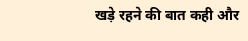खड़े रहने की बात कही और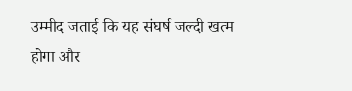उम्मीद जताई कि यह संघर्ष जल्दी खत्म होगा और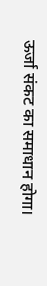ऊर्जा संकट का समाधान होगा।